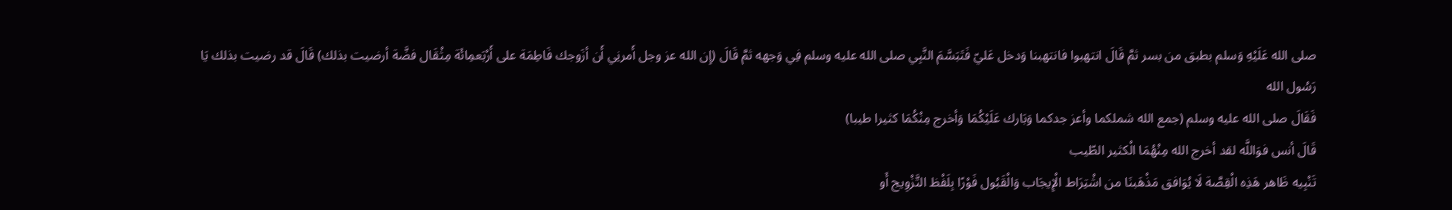صلى الله عَلَيْهِ وَسلم بطبق من بسر ثمَّ قَالَ انتهبوا فانتهبنا وَدخل عَليّ فَتَبَسَّمَ النَّبِي صلى الله عليه وسلم فِي وَجهه ثمَّ قَالَ (إِن الله عز وجل أَمرنِي أَن أزَوجك فَاطِمَة على أَرْبَعمِائَة مِثْقَال فضَّة أرضيت بذلك) قَالَ قد رضيت بذلك يَا رَسُول الله
فَقَالَ صلى الله عليه وسلم (جمع الله شملكما وأعز جدكما وَبَارك عَلَيْكُمَا وَأخرج مِنْكُمَا كثيرا طيبا)
قَالَ أنس فوَاللَّه لقد أخرج الله مِنْهُمَا الْكثير الطّيب
تَنْبِيه ظَاهر هَذِه الْقِصَّة لَا يُوَافق مَذْهَبنَا من اشْتِرَاط الْإِيجَاب وَالْقَبُول فَوْرًا بِلَفْظ التَّزْوِيج أَو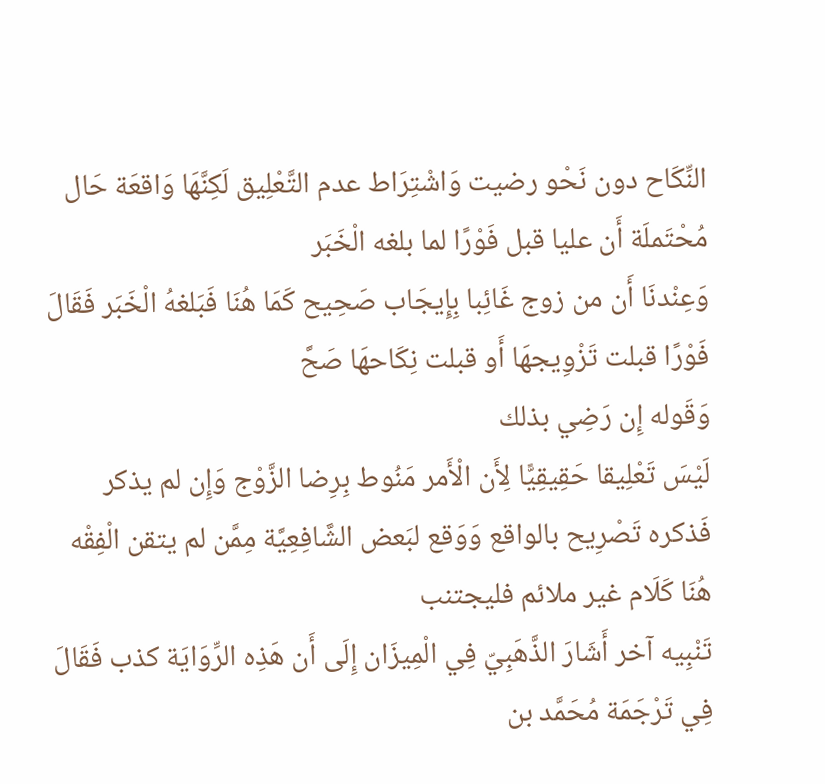النِّكَاح دون نَحْو رضيت وَاشْتِرَاط عدم التَّعْلِيق لَكِنَّهَا وَاقعَة حَال مُحْتَملَة أَن عليا قبل فَوْرًا لما بلغه الْخَبَر
وَعِنْدنَا أَن من زوج غَائِبا بِإِيجَاب صَحِيح كَمَا هُنَا فَبَلغهُ الْخَبَر فَقَالَ فَوْرًا قبلت تَزْوِيجهَا أَو قبلت نِكَاحهَا صَحَّ
وَقَوله إِن رَضِي بذلك
لَيْسَ تَعْلِيقا حَقِيقِيًّا لِأَن الْأَمر مَنُوط بِرِضا الزَّوْج وَإِن لم يذكر فَذكره تَصْرِيح بالواقع وَوَقع لبَعض الشَّافِعِيَّة مِمَّن لم يتقن الْفِقْه هُنَا كَلَام غير ملائم فليجتنب
تَنْبِيه آخر أَشَارَ الذَّهَبِيّ فِي الْمِيزَان إِلَى أَن هَذِه الرِّوَايَة كذب فَقَالَ فِي تَرْجَمَة مُحَمَّد بن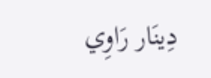دِينَار رَاوِي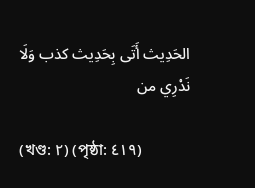الحَدِيث أَتَى بِحَدِيث كذب وَلَا نَدْرِي من

(খণ্ড: ٢) (পৃষ্ঠা: ٤١٩)